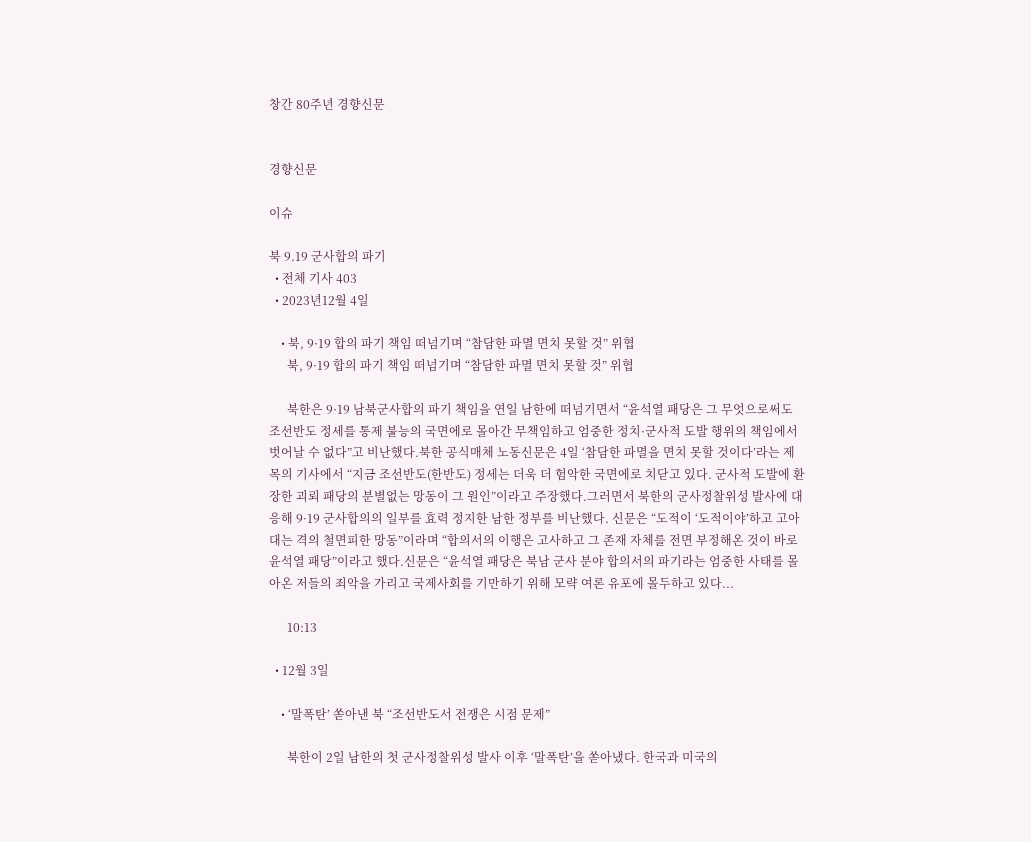창간 80주년 경향신문


경향신문

이슈

북 9.19 군사합의 파기
  • 전체 기사 403
  • 2023년12월 4일

    • 북, 9·19 합의 파기 책임 떠넘기며 “참담한 파멸 면치 못할 것” 위협
      북, 9·19 합의 파기 책임 떠넘기며 “참담한 파멸 면치 못할 것” 위협

      북한은 9·19 남북군사합의 파기 책임을 연일 남한에 떠넘기면서 “윤석열 패당은 그 무엇으로써도 조선반도 정세를 통제 불능의 국면에로 몰아간 무책임하고 엄중한 정치·군사적 도발 행위의 책임에서 벗어날 수 없다”고 비난했다.북한 공식매체 노동신문은 4일 ‘참담한 파멸을 면치 못할 것이다’라는 제목의 기사에서 “지금 조선반도(한반도) 정세는 더욱 더 험악한 국면에로 치닫고 있다. 군사적 도발에 환장한 괴뢰 패당의 분별없는 망동이 그 원인”이라고 주장했다.그러면서 북한의 군사정찰위성 발사에 대응해 9·19 군사합의의 일부를 효력 정지한 남한 정부를 비난했다. 신문은 “도적이 ‘도적이야’하고 고아대는 격의 철면피한 망동”이라며 “합의서의 이행은 고사하고 그 존재 자체를 전면 부정해온 것이 바로 윤석열 패당”이라고 했다.신문은 “윤석열 패당은 북남 군사 분야 합의서의 파기라는 엄중한 사태를 몰아온 저들의 죄악을 가리고 국제사회를 기만하기 위해 모략 여론 유포에 몰두하고 있다...

      10:13

  • 12월 3일

    • ‘말폭탄’ 쏟아낸 북 “조선반도서 전쟁은 시점 문제”

      북한이 2일 남한의 첫 군사정찰위성 발사 이후 ‘말폭탄’을 쏟아냈다. 한국과 미국의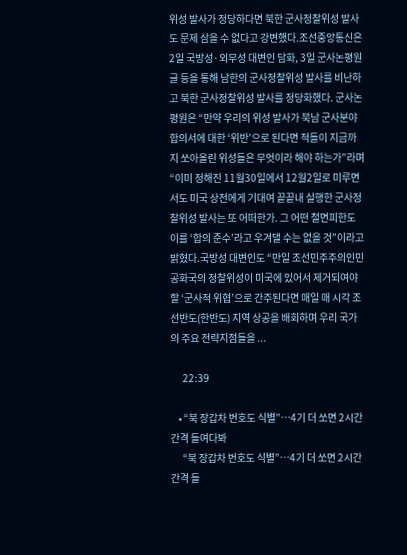위성 발사가 정당하다면 북한 군사정찰위성 발사도 문제 삼을 수 없다고 강변했다.조선중앙통신은 2일 국방성·외무성 대변인 담화, 3일 군사논평원 글 등을 통해 남한의 군사정찰위성 발사를 비난하고 북한 군사정찰위성 발사를 정당화했다. 군사논평원은 “만약 우리의 위성 발사가 북남 군사분야 합의서에 대한 ‘위반’으로 된다면 적들이 지금까지 쏘아올린 위성들은 무엇이라 해야 하는가”라며 “이미 정해진 11월30일에서 12월2일로 미루면서도 미국 상전에게 기대여 끝끝내 실행한 군사정찰위성 발사는 또 어떠한가. 그 어떤 철면피한도 이를 ‘합의 준수’라고 우겨댈 수는 없을 것”이라고 밝혔다.국방성 대변인도 “만일 조선민주주의인민공화국의 정찰위성이 미국에 있어서 제거되여야 할 ‘군사적 위협’으로 간주된다면 매일 매 시각 조선반도(한반도) 지역 상공을 배회하며 우리 국가의 주요 전략지점들을 ...

      22:39

    • “북 장갑차 번호도 식별”…4기 더 쏘면 2시간 간격 들여다봐
      “북 장갑차 번호도 식별”…4기 더 쏘면 2시간 간격 들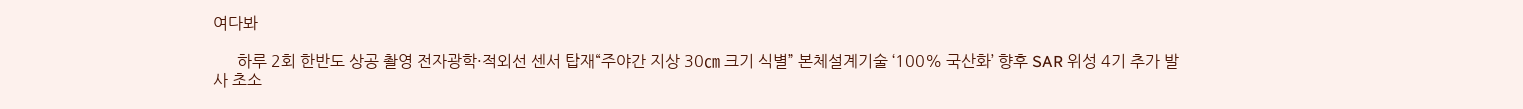여다봐

      하루 2회 한반도 상공 촬영 전자광학·적외선 센서 탑재“주야간 지상 30㎝ 크기 식별” 본체설계기술 ‘100% 국산화’ 향후 SAR 위성 4기 추가 발사 초소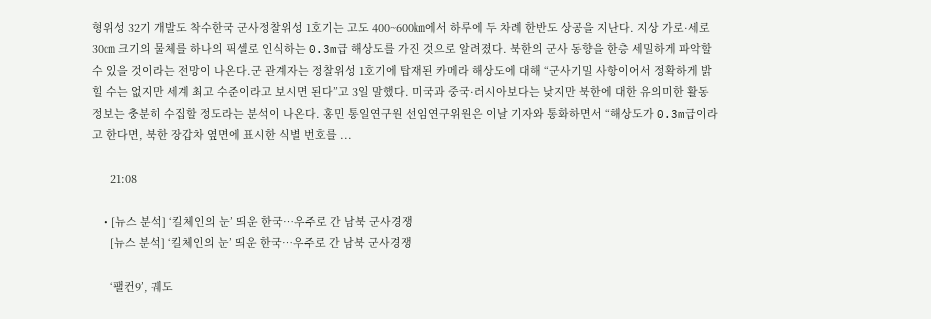형위성 32기 개발도 착수한국 군사정찰위성 1호기는 고도 400~600㎞에서 하루에 두 차례 한반도 상공을 지난다. 지상 가로·세로 30㎝ 크기의 물체를 하나의 픽셀로 인식하는 0.3m급 해상도를 가진 것으로 알려졌다. 북한의 군사 동향을 한층 세밀하게 파악할 수 있을 것이라는 전망이 나온다.군 관계자는 정찰위성 1호기에 탑재된 카메라 해상도에 대해 “군사기밀 사항이어서 정확하게 밝힐 수는 없지만 세계 최고 수준이라고 보시면 된다”고 3일 말했다. 미국과 중국·러시아보다는 낮지만 북한에 대한 유의미한 활동 정보는 충분히 수집할 정도라는 분석이 나온다. 홍민 통일연구원 선임연구위원은 이날 기자와 통화하면서 “해상도가 0.3m급이라고 한다면, 북한 장갑차 옆면에 표시한 식별 번호를 ...

      21:08

    • [뉴스 분석] ‘킬체인의 눈’ 띄운 한국…우주로 간 남북 군사경쟁
      [뉴스 분석] ‘킬체인의 눈’ 띄운 한국…우주로 간 남북 군사경쟁

      ‘팰컨9’, 궤도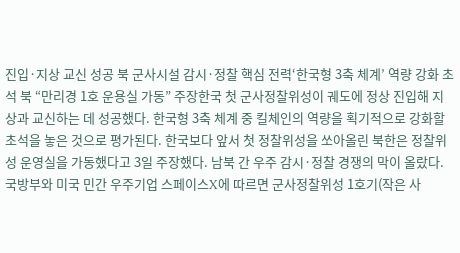진입·지상 교신 성공 북 군사시설 감시·정찰 핵심 전력‘한국형 3축 체계’ 역량 강화 초석 북 “만리경 1호 운용실 가동” 주장한국 첫 군사정찰위성이 궤도에 정상 진입해 지상과 교신하는 데 성공했다. 한국형 3축 체계 중 킬체인의 역량을 획기적으로 강화할 초석을 놓은 것으로 평가된다. 한국보다 앞서 첫 정찰위성을 쏘아올린 북한은 정찰위성 운영실을 가동했다고 3일 주장했다. 남북 간 우주 감시·정찰 경쟁의 막이 올랐다.국방부와 미국 민간 우주기업 스페이스X에 따르면 군사정찰위성 1호기(작은 사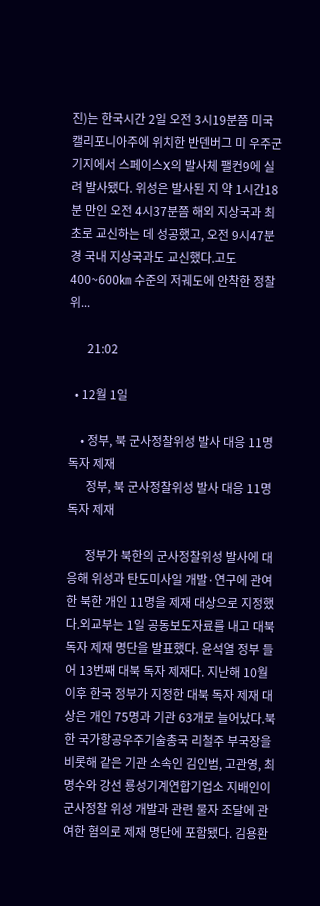진)는 한국시간 2일 오전 3시19분쯤 미국 캘리포니아주에 위치한 반덴버그 미 우주군 기지에서 스페이스X의 발사체 팰컨9에 실려 발사됐다. 위성은 발사된 지 약 1시간18분 만인 오전 4시37분쯤 해외 지상국과 최초로 교신하는 데 성공했고, 오전 9시47분경 국내 지상국과도 교신했다.고도 400~600㎞ 수준의 저궤도에 안착한 정찰위...

      21:02

  • 12월 1일

    • 정부, 북 군사정찰위성 발사 대응 11명 독자 제재
      정부, 북 군사정찰위성 발사 대응 11명 독자 제재

      정부가 북한의 군사정찰위성 발사에 대응해 위성과 탄도미사일 개발·연구에 관여한 북한 개인 11명을 제재 대상으로 지정했다.외교부는 1일 공동보도자료를 내고 대북 독자 제재 명단을 발표했다. 윤석열 정부 들어 13번째 대북 독자 제재다. 지난해 10월 이후 한국 정부가 지정한 대북 독자 제재 대상은 개인 75명과 기관 63개로 늘어났다.북한 국가항공우주기술총국 리철주 부국장을 비롯해 같은 기관 소속인 김인범, 고관영, 최명수와 강선 룡성기계연합기업소 지배인이 군사정찰 위성 개발과 관련 물자 조달에 관여한 혐의로 제재 명단에 포함됐다. 김용환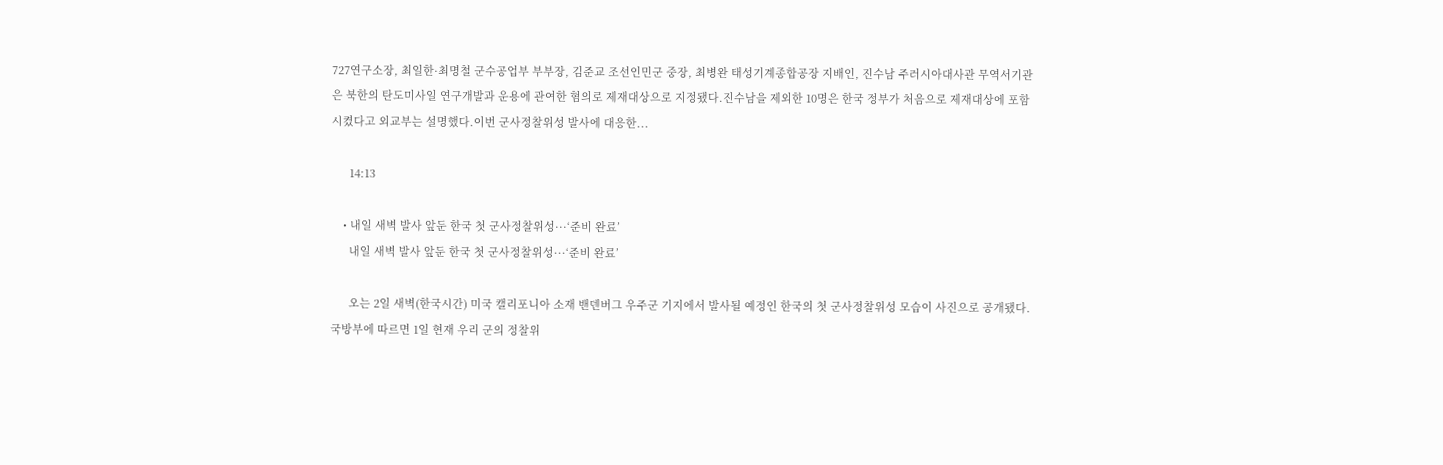727연구소장, 최일한·최명철 군수공업부 부부장, 김준교 조선인민군 중장, 최병완 태성기계종합공장 지배인, 진수남 주러시아대사관 무역서기관은 북한의 탄도미사일 연구개발과 운용에 관여한 혐의로 제재대상으로 지정됐다.진수남을 제외한 10명은 한국 정부가 처음으로 제재대상에 포함시켰다고 외교부는 설명했다.이번 군사정찰위성 발사에 대응한...

      14:13

    • 내일 새벽 발사 앞둔 한국 첫 군사정찰위성···‘준비 완료’
      내일 새벽 발사 앞둔 한국 첫 군사정찰위성···‘준비 완료’

      오는 2일 새벽(한국시간) 미국 캘리포니아 소재 밴덴버그 우주군 기지에서 발사될 예정인 한국의 첫 군사정찰위성 모습이 사진으로 공개됐다.국방부에 따르면 1일 현재 우리 군의 정찰위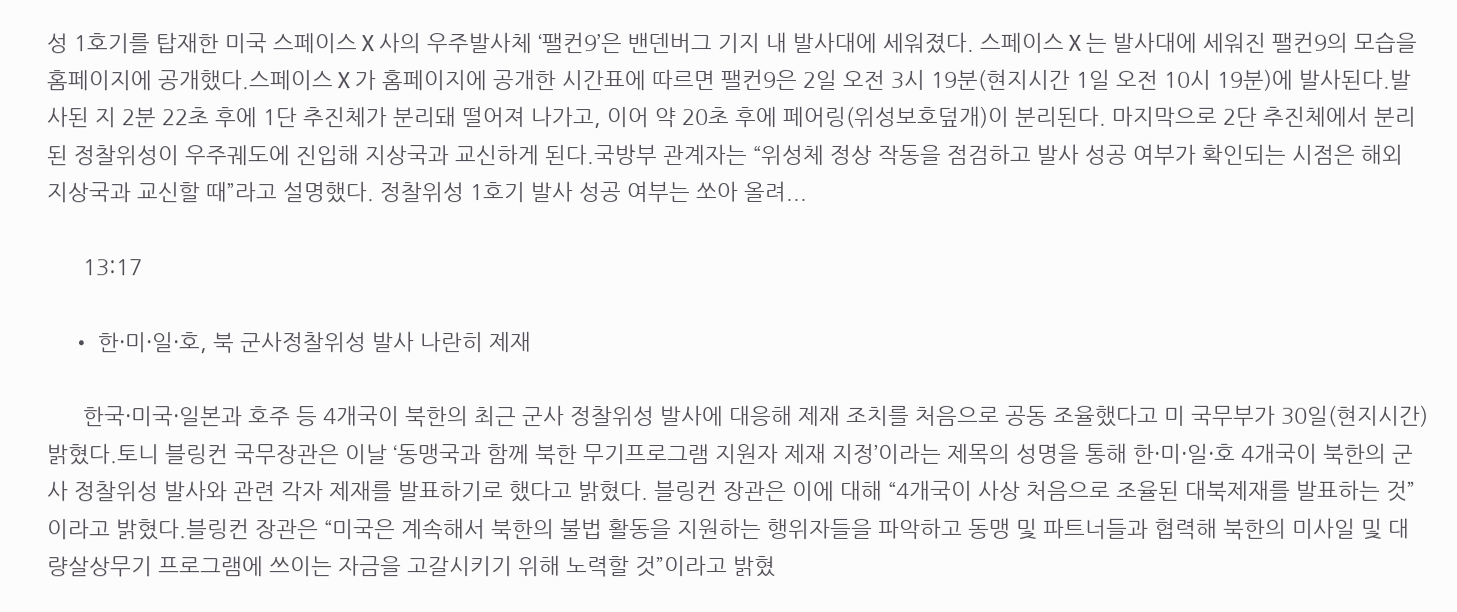성 1호기를 탑재한 미국 스페이스Ⅹ사의 우주발사체 ‘팰컨9’은 밴덴버그 기지 내 발사대에 세워졌다. 스페이스Ⅹ는 발사대에 세워진 팰컨9의 모습을 홈페이지에 공개했다.스페이스Ⅹ가 홈페이지에 공개한 시간표에 따르면 팰컨9은 2일 오전 3시 19분(현지시간 1일 오전 10시 19분)에 발사된다.발사된 지 2분 22초 후에 1단 추진체가 분리돼 떨어져 나가고, 이어 약 20초 후에 페어링(위성보호덮개)이 분리된다. 마지막으로 2단 추진체에서 분리된 정찰위성이 우주궤도에 진입해 지상국과 교신하게 된다.국방부 관계자는 “위성체 정상 작동을 점검하고 발사 성공 여부가 확인되는 시점은 해외 지상국과 교신할 때”라고 설명했다. 정찰위성 1호기 발사 성공 여부는 쏘아 올려...

      13:17

    • 한·미·일·호, 북 군사정찰위성 발사 나란히 제재

      한국·미국·일본과 호주 등 4개국이 북한의 최근 군사 정찰위성 발사에 대응해 제재 조치를 처음으로 공동 조율했다고 미 국무부가 30일(현지시간) 밝혔다.토니 블링컨 국무장관은 이날 ‘동맹국과 함께 북한 무기프로그램 지원자 제재 지정’이라는 제목의 성명을 통해 한·미·일·호 4개국이 북한의 군사 정찰위성 발사와 관련 각자 제재를 발표하기로 했다고 밝혔다. 블링컨 장관은 이에 대해 “4개국이 사상 처음으로 조율된 대북제재를 발표하는 것”이라고 밝혔다.블링컨 장관은 “미국은 계속해서 북한의 불법 활동을 지원하는 행위자들을 파악하고 동맹 및 파트너들과 협력해 북한의 미사일 및 대량살상무기 프로그램에 쓰이는 자금을 고갈시키기 위해 노력할 것”이라고 밝혔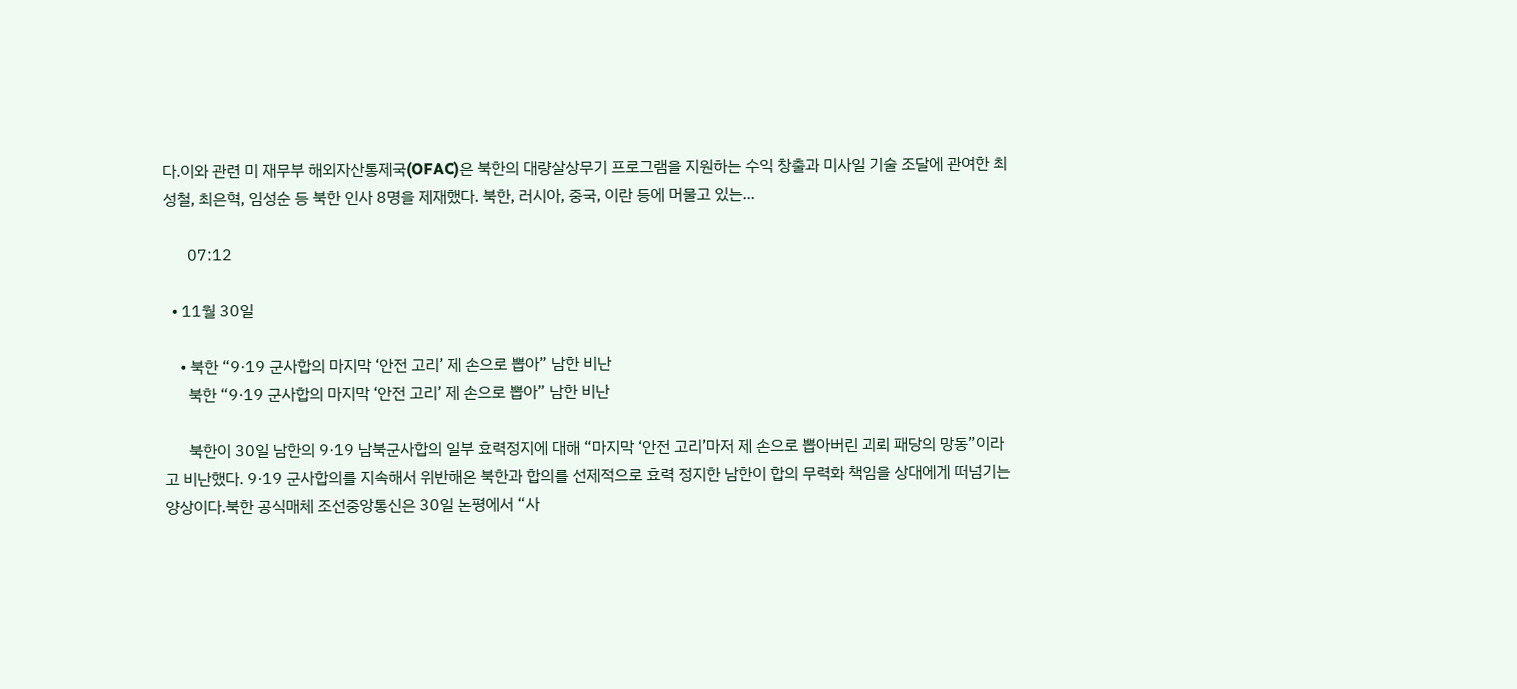다.이와 관련 미 재무부 해외자산통제국(OFAC)은 북한의 대량살상무기 프로그램을 지원하는 수익 창출과 미사일 기술 조달에 관여한 최성철, 최은혁, 임성순 등 북한 인사 8명을 제재했다. 북한, 러시아, 중국, 이란 등에 머물고 있는...

      07:12

  • 11월 30일

    • 북한 “9·19 군사합의 마지막 ‘안전 고리’ 제 손으로 뽑아” 남한 비난
      북한 “9·19 군사합의 마지막 ‘안전 고리’ 제 손으로 뽑아” 남한 비난

      북한이 30일 남한의 9·19 남북군사합의 일부 효력정지에 대해 “마지막 ‘안전 고리’마저 제 손으로 뽑아버린 괴뢰 패당의 망동”이라고 비난했다. 9·19 군사합의를 지속해서 위반해온 북한과 합의를 선제적으로 효력 정지한 남한이 합의 무력화 책임을 상대에게 떠넘기는 양상이다.북한 공식매체 조선중앙통신은 30일 논평에서 “사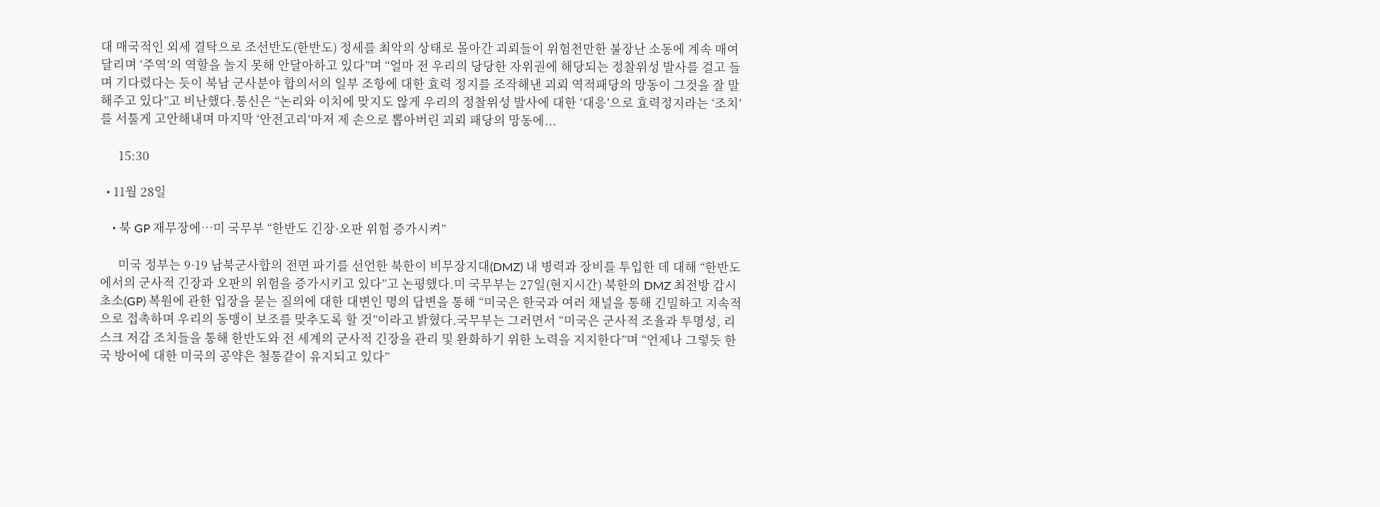대 매국적인 외세 결탁으로 조선반도(한반도) 정세를 최악의 상태로 몰아간 괴뢰들이 위험천만한 불장난 소동에 계속 매여달리며 ‘주역’의 역할을 놀지 못해 안달아하고 있다”며 “얼마 전 우리의 당당한 자위권에 해당되는 정찰위성 발사를 걸고 들며 기다렸다는 듯이 북남 군사분야 합의서의 일부 조항에 대한 효력 정지를 조작해낸 괴뢰 역적패당의 망동이 그것을 잘 말해주고 있다”고 비난했다.통신은 “논리와 이치에 맞지도 않게 우리의 정찰위성 발사에 대한 ‘대응’으로 효력정지라는 ‘조치’를 서툴게 고안해내며 마지막 ‘안전고리’마저 제 손으로 뽑아버린 괴뢰 패당의 망동에...

      15:30

  • 11월 28일

    • 북 GP 재무장에…미 국무부 “한반도 긴장·오판 위험 증가시켜”

      미국 정부는 9·19 남북군사합의 전면 파기를 선언한 북한이 비무장지대(DMZ) 내 병력과 장비를 투입한 데 대해 “한반도에서의 군사적 긴장과 오판의 위험을 증가시키고 있다”고 논평했다.미 국무부는 27일(현지시간) 북한의 DMZ 최전방 감시초소(GP) 복원에 관한 입장을 묻는 질의에 대한 대변인 명의 답변을 통해 “미국은 한국과 여러 채널을 통해 긴밀하고 지속적으로 접촉하며 우리의 동맹이 보조를 맞추도록 할 것”이라고 밝혔다.국무부는 그러면서 “미국은 군사적 조율과 투명성, 리스크 저감 조치들을 통해 한반도와 전 세계의 군사적 긴장을 관리 및 완화하기 위한 노력을 지지한다”며 “언제나 그렇듯 한국 방어에 대한 미국의 공약은 철통같이 유지되고 있다”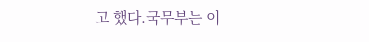고 했다.국무부는 이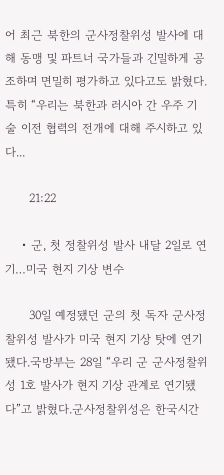어 최근 북한의 군사정찰위성 발사에 대해 동맹 및 파트너 국가들과 긴밀하게 공조하며 면밀히 평가하고 있다고도 밝혔다.특히 “우리는 북한과 러시아 간 우주 기술 이전 협력의 전개에 대해 주시하고 있다...

      21:22

    • 군, 첫 정찰위성 발사 내달 2일로 연기…미국 현지 기상 변수

      30일 예정됐던 군의 첫 독자 군사정찰위성 발사가 미국 현지 기상 탓에 연기됐다.국방부는 28일 “우리 군 군사정찰위성 1호 발사가 현지 기상 관계로 연기됐다”고 밝혔다.군사정찰위성은 한국시간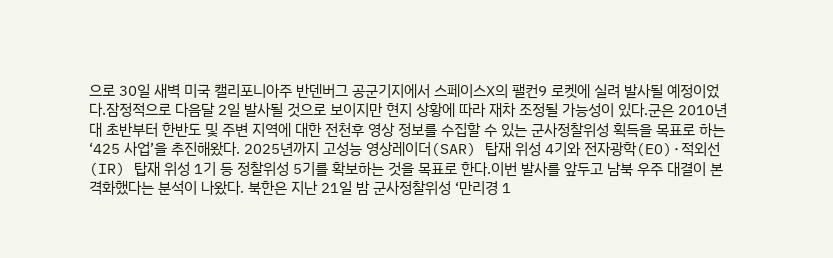으로 30일 새벽 미국 캘리포니아주 반덴버그 공군기지에서 스페이스X의 팰컨9 로켓에 실려 발사될 예정이었다.잠정적으로 다음달 2일 발사될 것으로 보이지만 현지 상황에 따라 재차 조정될 가능성이 있다.군은 2010년대 초반부터 한반도 및 주변 지역에 대한 전천후 영상 정보를 수집할 수 있는 군사정찰위성 획득을 목표로 하는 ‘425 사업’을 추진해왔다. 2025년까지 고성능 영상레이더(SAR) 탑재 위성 4기와 전자광학(EO)·적외선(IR) 탑재 위성 1기 등 정찰위성 5기를 확보하는 것을 목표로 한다.이번 발사를 앞두고 남북 우주 대결이 본격화했다는 분석이 나왔다. 북한은 지난 21일 밤 군사정찰위성 ‘만리경 1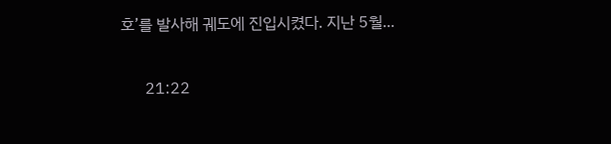호’를 발사해 궤도에 진입시켰다. 지난 5월...

      21:22